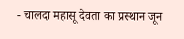- चालदा महासू देवता का प्रस्थान जून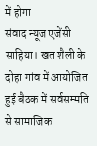में होगा
संवाद न्यूज एजेंसी
साहिया। खत शैली के दोहा गांव में आयोजित हुई बैठक में सर्वसम्मति से सामाजिक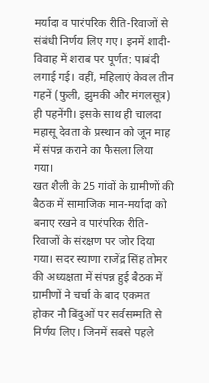मर्यादा व पारंपरिक रीति-रिवाजों से संबंधी निर्णय लिए गए। इनमें शादी-विवाह में शराब पर पूर्णत: पाबंदी लगाई गई। वहीं, महिलाएं केवल तीन गहनें (फुली, झुमकी और मंगलसूत्र) ही पहनेंगी। इसके साथ ही चालदा महासू देवता के प्रस्थान को जून माह में संपन्न कराने का फैसला लिया गया।
खत शैली के 25 गांवों के ग्रामीणों की बैठक में सामाजिक मान-मर्यादा को बनाए रखने व पारंपरिक रीति-रिवाजों के संरक्षण पर जोर दिया गया। सदर स्याणा राजेंद्र सिंह तोमर की अध्यक्षता में संपन्न हुई बैठक में ग्रामीणों ने चर्चा के बाद एकमत होकर नौ बिंदुओं पर सर्वसम्मति से निर्णय लिए। जिनमें सबसे पहले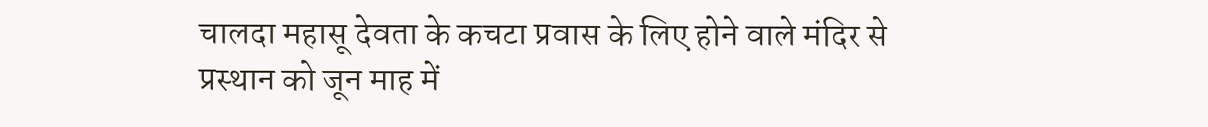चालदा महासू देवता के कचटा प्रवास के लिए होने वाले मंदिर से प्रस्थान को जून माह में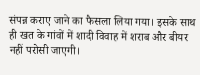संपन्न कराए जाने का फैसला लिया गया। इसके साथ ही खत के गांवों में शादी विवाह में शराब और बीयर नहीं परोसी जाएगी।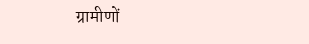ग्रामीणों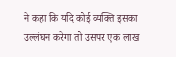ने कहा कि यदि कोई व्यक्ति इसका उल्लंघन करेगा तो उसपर एक लाख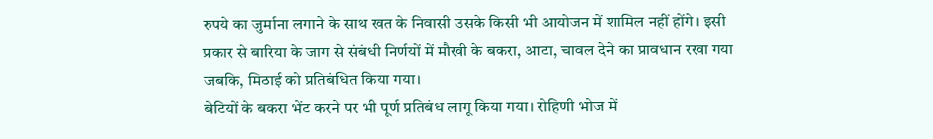रुपये का जुर्माना लगाने के साथ खत के निवासी उसके किसी भी आयोजन में शामिल नहीं होंगे। इसी प्रकार से बारिया के जाग से संबंधी निर्णयों में मौखी के बकरा, आटा, चावल देने का प्रावधान रखा गया जबकि, मिठाई को प्रतिबंधित किया गया।
बेटियों के बकरा भेंट करने पर भी पूर्ण प्रतिबंध लागू किया गया। रोहिणी भोज में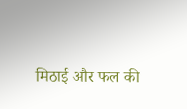मिठाई और फल की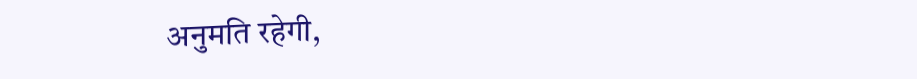अनुमति रहेगी,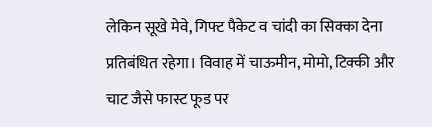लेकिन सूखे मेवे, गिफ्ट पैकेट व चांदी का सिक्का देना प्रतिबंधित रहेगा। विवाह में चाऊमीन, मोमो, टिक्की और चाट जैसे फास्ट फूड पर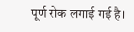पूर्ण रोक लगाई गई है।